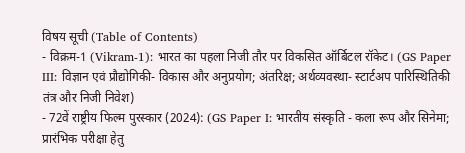विषय सूची (Table of Contents)
- विक्रम-1 (Vikram-1): भारत का पहला निजी तौर पर विकसित ऑर्बिटल रॉकेट। (GS Paper III: विज्ञान एवं प्रौद्योगिकी- विकास और अनुप्रयोग; अंतरिक्ष; अर्थव्यवस्था- स्टार्टअप पारिस्थितिकी तंत्र और निजी निवेश)
- 72वें राष्ट्रीय फिल्म पुरस्कार (2024): (GS Paper I: भारतीय संस्कृति - कला रूप और सिनेमा; प्रारंभिक परीक्षा हेतु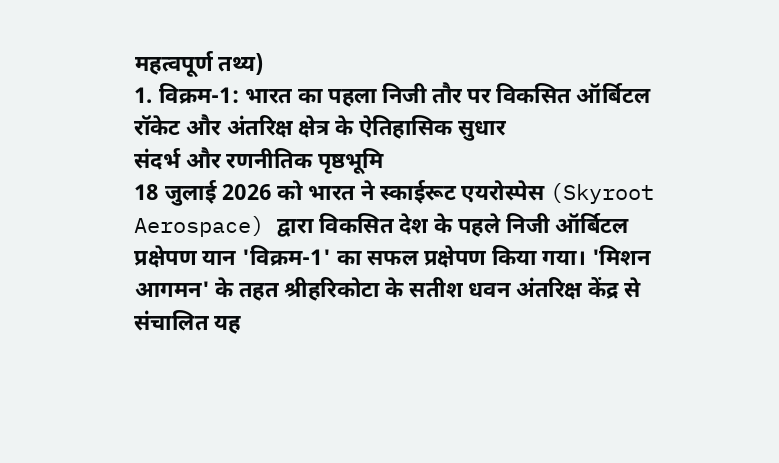महत्वपूर्ण तथ्य)
1. विक्रम-1: भारत का पहला निजी तौर पर विकसित ऑर्बिटल रॉकेट और अंतरिक्ष क्षेत्र के ऐतिहासिक सुधार
संदर्भ और रणनीतिक पृष्ठभूमि
18 जुलाई 2026 को भारत ने स्काईरूट एयरोस्पेस (Skyroot Aerospace) द्वारा विकसित देश के पहले निजी ऑर्बिटल प्रक्षेपण यान 'विक्रम-1' का सफल प्रक्षेपण किया गया। 'मिशन आगमन' के तहत श्रीहरिकोटा के सतीश धवन अंतरिक्ष केंद्र से संचालित यह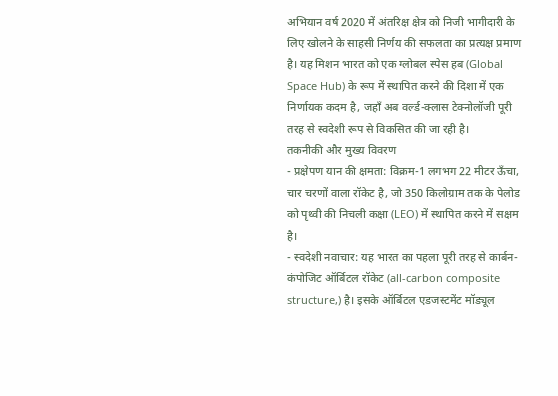अभियान वर्ष 2020 में अंतरिक्ष क्षेत्र को निजी भागीदारी के लिए खोलने के साहसी निर्णय की सफलता का प्रत्यक्ष प्रमाण है। यह मिशन भारत को एक ग्लोबल स्पेस हब (Global Space Hub) के रूप में स्थापित करने की दिशा में एक निर्णायक कदम है, जहाँ अब वर्ल्ड-क्लास टेक्नोलॉजी पूरी तरह से स्वदेशी रूप से विकसित की जा रही है।
तकनीकी और मुख्य विवरण
- प्रक्षेपण यान की क्षमता: विक्रम-1 लगभग 22 मीटर ऊँचा, चार चरणों वाला रॉकेट है, जो 350 किलोग्राम तक के पेलोड को पृथ्वी की निचली कक्षा (LEO) में स्थापित करने में सक्षम है।
- स्वदेशी नवाचार: यह भारत का पहला पूरी तरह से कार्बन-कंपोजिट ऑर्बिटल रॉकेट (all-carbon composite structure,) है। इसके ऑर्बिटल एडजस्टमेंट मॉड्यूल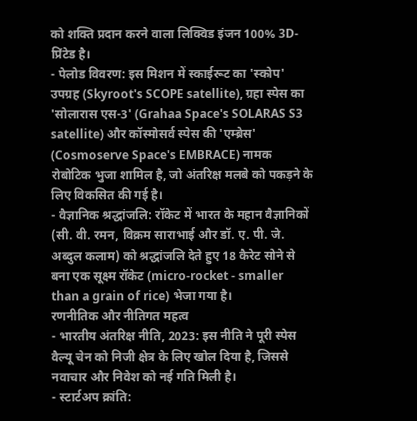को शक्ति प्रदान करने वाला लिक्विड इंजन 100% 3D-प्रिंटेड है।
- पेलोड विवरण: इस मिशन में स्काईरूट का 'स्कोप' उपग्रह (Skyroot's SCOPE satellite), ग्रहा स्पेस का 'सोलारास एस-3' (Grahaa Space's SOLARAS S3 satellite) और कॉस्मोसर्व स्पेस की 'एम्ब्रेस' (Cosmoserve Space's EMBRACE) नामक रोबोटिक भुजा शामिल है, जो अंतरिक्ष मलबे को पकड़ने के लिए विकसित की गई है।
- वैज्ञानिक श्रद्धांजलि: रॉकेट में भारत के महान वैज्ञानिकों (सी. वी. रमन, विक्रम साराभाई और डॉ. ए. पी. जे. अब्दुल कलाम) को श्रद्धांजलि देते हुए 18 कैरेट सोने से बना एक सूक्ष्म रॉकेट (micro-rocket - smaller than a grain of rice) भेजा गया है।
रणनीतिक और नीतिगत महत्व
- भारतीय अंतरिक्ष नीति, 2023: इस नीति ने पूरी स्पेस वैल्यू चेन को निजी क्षेत्र के लिए खोल दिया है, जिससे नवाचार और निवेश को नई गति मिली है।
- स्टार्टअप क्रांति: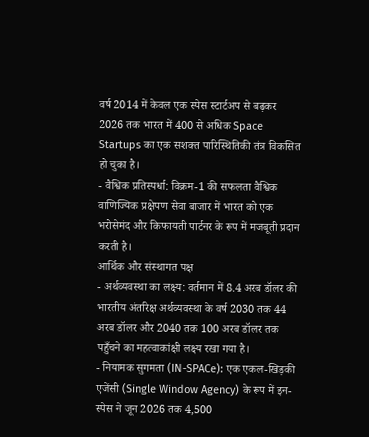वर्ष 2014 में केवल एक स्पेस स्टार्टअप से बढ़कर 2026 तक भारत में 400 से अधिक Space Startups का एक सशक्त पारिस्थितिकी तंत्र विकसित हो चुका है।
- वैश्विक प्रतिस्पर्धा: विक्रम-1 की सफलता वैश्विक वाणिज्यिक प्रक्षेपण सेवा बाजार में भारत को एक भरोसेमंद और किफायती पार्टनर के रूप में मजबूती प्रदान करती है।
आर्थिक और संस्थागत पक्ष
- अर्थव्यवस्था का लक्ष्य: वर्तमान में 8.4 अरब डॉलर की भारतीय अंतरिक्ष अर्थव्यवस्था के वर्ष 2030 तक 44 अरब डॉलर और 2040 तक 100 अरब डॉलर तक पहुँचने का महत्वाकांक्षी लक्ष्य रखा गया है।
- नियामक सुगमता (IN-SPACe): एक एकल-खिड़की एजेंसी (Single Window Agency) के रूप में इन-स्पेस ने जून 2026 तक 4,500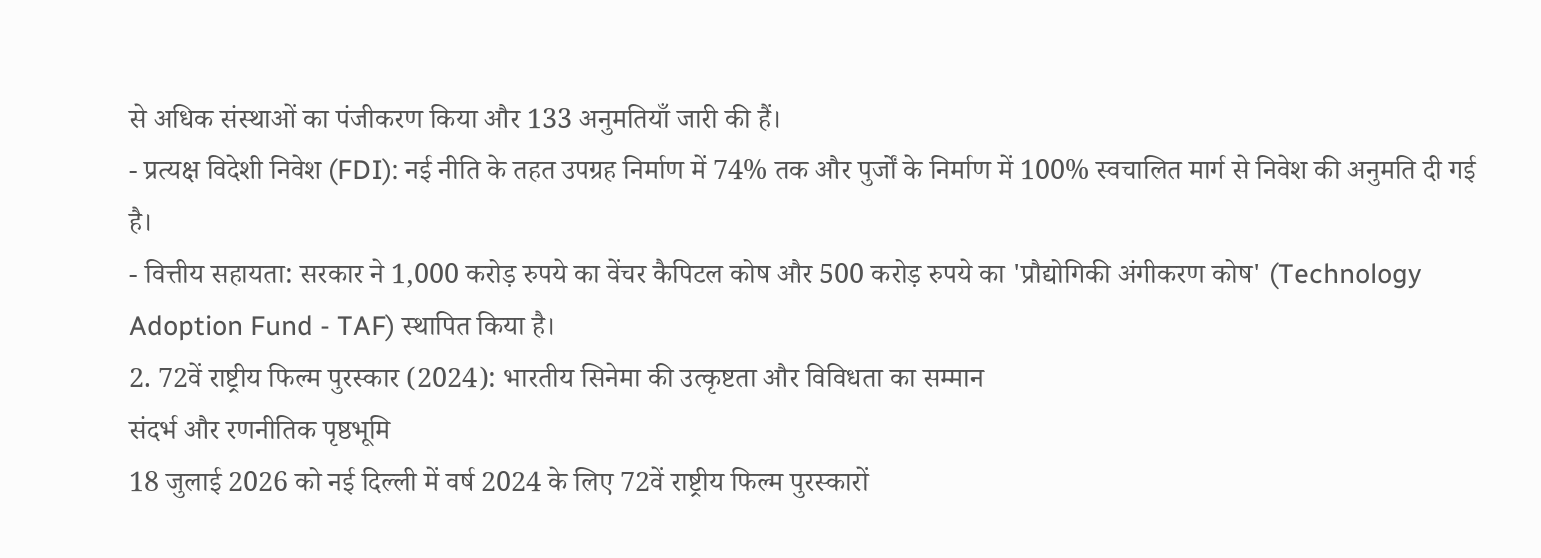से अधिक संस्थाओं का पंजीकरण किया और 133 अनुमतियाँ जारी की हैं।
- प्रत्यक्ष विदेशी निवेश (FDI): नई नीति के तहत उपग्रह निर्माण में 74% तक और पुर्जों के निर्माण में 100% स्वचालित मार्ग से निवेश की अनुमति दी गई है।
- वित्तीय सहायता: सरकार ने 1,000 करोड़ रुपये का वेंचर कैपिटल कोष और 500 करोड़ रुपये का 'प्रौद्योगिकी अंगीकरण कोष' (Technology Adoption Fund - TAF) स्थापित किया है।
2. 72वें राष्ट्रीय फिल्म पुरस्कार (2024): भारतीय सिनेमा की उत्कृष्टता और विविधता का सम्मान
संदर्भ और रणनीतिक पृष्ठभूमि
18 जुलाई 2026 को नई दिल्ली में वर्ष 2024 के लिए 72वें राष्ट्रीय फिल्म पुरस्कारों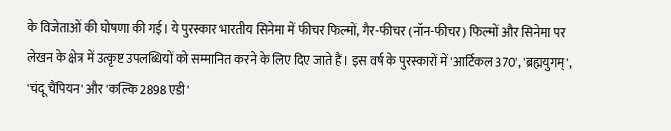के विजेताओं की घोषणा की गई। ये पुरस्कार भारतीय सिनेमा में फीचर फिल्मों, गैर-फीचर (नॉन-फीचर) फिल्मों और सिनेमा पर लेखन के क्षेत्र में उत्कृष्ट उपलब्धियों को सम्मानित करने के लिए दिए जाते हैं। इस वर्ष के पुरस्कारों में 'आर्टिकल 370', 'ब्रह्मयुगम्', 'चंदू चैंपियन' और 'कल्कि 2898 एडी'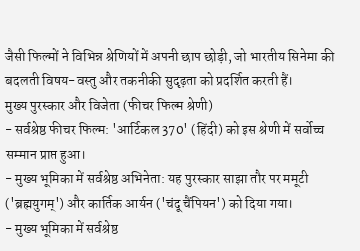जैसी फिल्मों ने विभिन्न श्रेणियों में अपनी छाप छोड़ी, जो भारतीय सिनेमा की बदलती विषय-वस्तु और तकनीकी सुदृढ़ता को प्रदर्शित करती हैं।
मुख्य पुरस्कार और विजेता (फीचर फिल्म श्रेणी)
- सर्वश्रेष्ठ फीचर फिल्म: 'आर्टिकल 370' (हिंदी) को इस श्रेणी में सर्वोच्च सम्मान प्राप्त हुआ।
- मुख्य भूमिका में सर्वश्रेष्ठ अभिनेता: यह पुरस्कार साझा तौर पर ममूटी ('ब्रह्मयुगम्') और कार्तिक आर्यन ('चंदू चैंपियन') को दिया गया।
- मुख्य भूमिका में सर्वश्रेष्ठ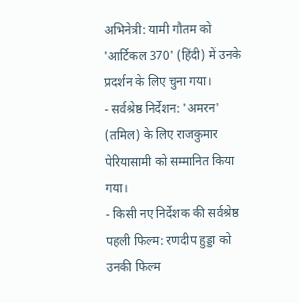अभिनेत्री: यामी गौतम को 'आर्टिकल 370' (हिंदी) में उनके प्रदर्शन के लिए चुना गया।
- सर्वश्रेष्ठ निर्देशन: 'अमरन' (तमिल) के लिए राजकुमार पेरियासामी को सम्मानित किया गया।
- किसी नए निर्देशक की सर्वश्रेष्ठ पहली फिल्म: रणदीप हुड्डा को उनकी फिल्म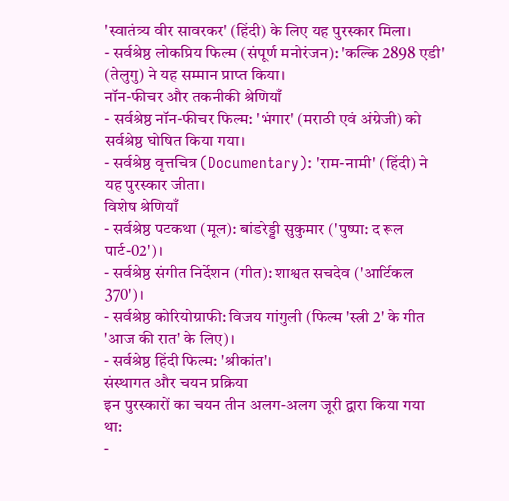'स्वातंत्र्य वीर सावरकर' (हिंदी) के लिए यह पुरस्कार मिला।
- सर्वश्रेष्ठ लोकप्रिय फिल्म (संपूर्ण मनोरंजन): 'कल्कि 2898 एडी' (तेलुगु) ने यह सम्मान प्राप्त किया।
नॉन-फीचर और तकनीकी श्रेणियाँ
- सर्वश्रेष्ठ नॉन-फीचर फिल्म: 'भंगार' (मराठी एवं अंग्रेजी) को सर्वश्रेष्ठ घोषित किया गया।
- सर्वश्रेष्ठ वृत्तचित्र (Documentary): 'राम-नामी' (हिंदी) ने यह पुरस्कार जीता।
विशेष श्रेणियाँ
- सर्वश्रेष्ठ पटकथा (मूल): बांडरेड्डी सुकुमार ('पुष्पा: द रूल पार्ट-02')।
- सर्वश्रेष्ठ संगीत निर्देशन (गीत): शाश्वत सचदेव ('आर्टिकल 370')।
- सर्वश्रेष्ठ कोरियोग्राफी: विजय गांगुली (फिल्म 'स्त्री 2' के गीत 'आज की रात' के लिए)।
- सर्वश्रेष्ठ हिंदी फिल्म: 'श्रीकांत'।
संस्थागत और चयन प्रक्रिया
इन पुरस्कारों का चयन तीन अलग-अलग जूरी द्वारा किया गया था:
-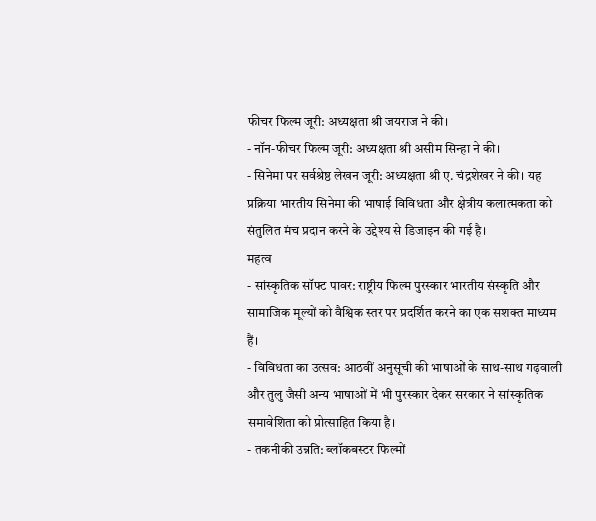फीचर फिल्म जूरी: अध्यक्षता श्री जयराज ने की।
- नॉन-फीचर फिल्म जूरी: अध्यक्षता श्री असीम सिन्हा ने की।
- सिनेमा पर सर्वश्रेष्ठ लेखन जूरी: अध्यक्षता श्री ए. चंद्रशेखर ने की। यह प्रक्रिया भारतीय सिनेमा की भाषाई विविधता और क्षेत्रीय कलात्मकता को संतुलित मंच प्रदान करने के उद्देश्य से डिजाइन की गई है।
महत्व
- सांस्कृतिक सॉफ्ट पावर: राष्ट्रीय फिल्म पुरस्कार भारतीय संस्कृति और सामाजिक मूल्यों को वैश्विक स्तर पर प्रदर्शित करने का एक सशक्त माध्यम हैं।
- विविधता का उत्सव: आठवीं अनुसूची की भाषाओं के साथ-साथ गढ़वाली और तुलु जैसी अन्य भाषाओं में भी पुरस्कार देकर सरकार ने सांस्कृतिक समावेशिता को प्रोत्साहित किया है।
- तकनीकी उन्नति: ब्लॉकबस्टर फिल्मों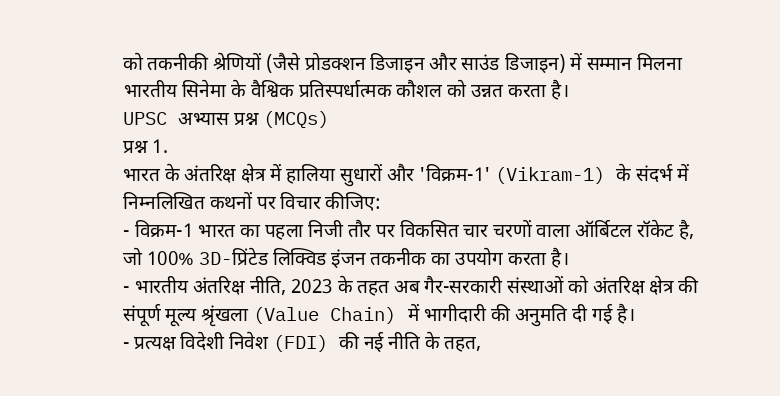को तकनीकी श्रेणियों (जैसे प्रोडक्शन डिजाइन और साउंड डिजाइन) में सम्मान मिलना भारतीय सिनेमा के वैश्विक प्रतिस्पर्धात्मक कौशल को उन्नत करता है।
UPSC अभ्यास प्रश्न (MCQs)
प्रश्न 1.
भारत के अंतरिक्ष क्षेत्र में हालिया सुधारों और 'विक्रम-1' (Vikram-1) के संदर्भ में निम्नलिखित कथनों पर विचार कीजिए:
- विक्रम-1 भारत का पहला निजी तौर पर विकसित चार चरणों वाला ऑर्बिटल रॉकेट है, जो 100% 3D-प्रिंटेड लिक्विड इंजन तकनीक का उपयोग करता है।
- भारतीय अंतरिक्ष नीति, 2023 के तहत अब गैर-सरकारी संस्थाओं को अंतरिक्ष क्षेत्र की संपूर्ण मूल्य श्रृंखला (Value Chain) में भागीदारी की अनुमति दी गई है।
- प्रत्यक्ष विदेशी निवेश (FDI) की नई नीति के तहत,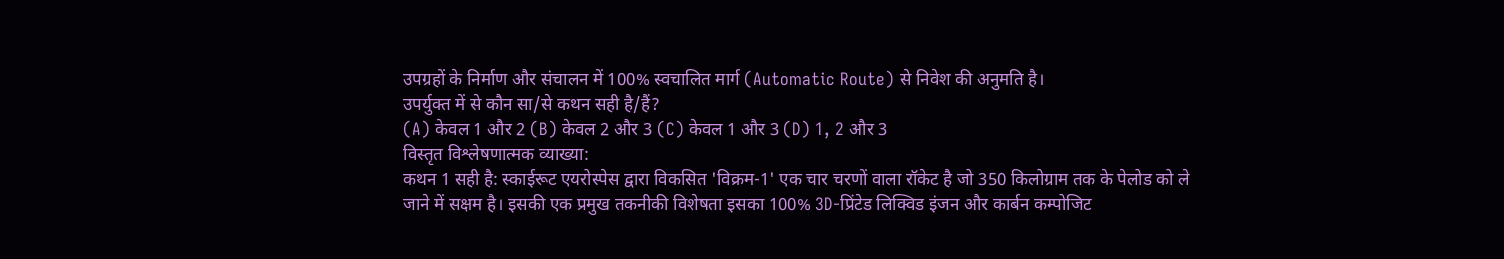उपग्रहों के निर्माण और संचालन में 100% स्वचालित मार्ग (Automatic Route) से निवेश की अनुमति है।
उपर्युक्त में से कौन सा/से कथन सही है/हैं?
(A) केवल 1 और 2 (B) केवल 2 और 3 (C) केवल 1 और 3 (D) 1, 2 और 3
विस्तृत विश्लेषणात्मक व्याख्या:
कथन 1 सही है: स्काईरूट एयरोस्पेस द्वारा विकसित 'विक्रम-1' एक चार चरणों वाला रॉकेट है जो 350 किलोग्राम तक के पेलोड को ले जाने में सक्षम है। इसकी एक प्रमुख तकनीकी विशेषता इसका 100% 3D-प्रिंटेड लिक्विड इंजन और कार्बन कम्पोजिट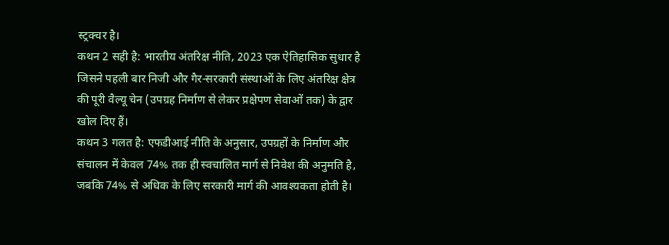स्ट्रक्चर है।
कथन 2 सही है: भारतीय अंतरिक्ष नीति, 2023 एक ऐतिहासिक सुधार है जिसने पहली बार निजी और गैर-सरकारी संस्थाओं के लिए अंतरिक्ष क्षेत्र की पूरी वैल्यू चेन (उपग्रह निर्माण से लेकर प्रक्षेपण सेवाओं तक) के द्वार खोल दिए हैं।
कथन 3 गलत है: एफडीआई नीति के अनुसार, उपग्रहों के निर्माण और संचालन में केवल 74% तक ही स्वचालित मार्ग से निवेश की अनुमति है, जबकि 74% से अधिक के लिए सरकारी मार्ग की आवश्यकता होती है।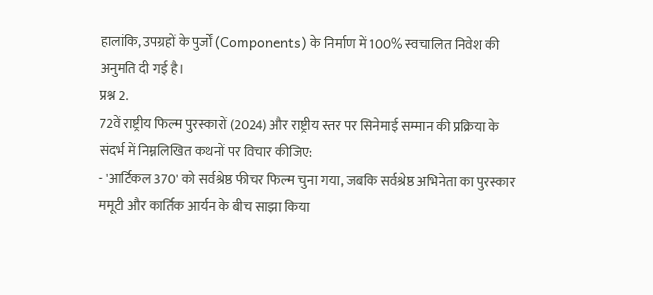हालांकि, उपग्रहों के पुर्जों (Components) के निर्माण में 100% स्वचालित निवेश की अनुमति दी गई है।
प्रश्न 2.
72वें राष्ट्रीय फिल्म पुरस्कारों (2024) और राष्ट्रीय स्तर पर सिनेमाई सम्मान की प्रक्रिया के संदर्भ में निम्नलिखित कथनों पर विचार कीजिए:
- 'आर्टिकल 370' को सर्वश्रेष्ठ फीचर फिल्म चुना गया, जबकि सर्वश्रेष्ठ अभिनेता का पुरस्कार ममूटी और कार्तिक आर्यन के बीच साझा किया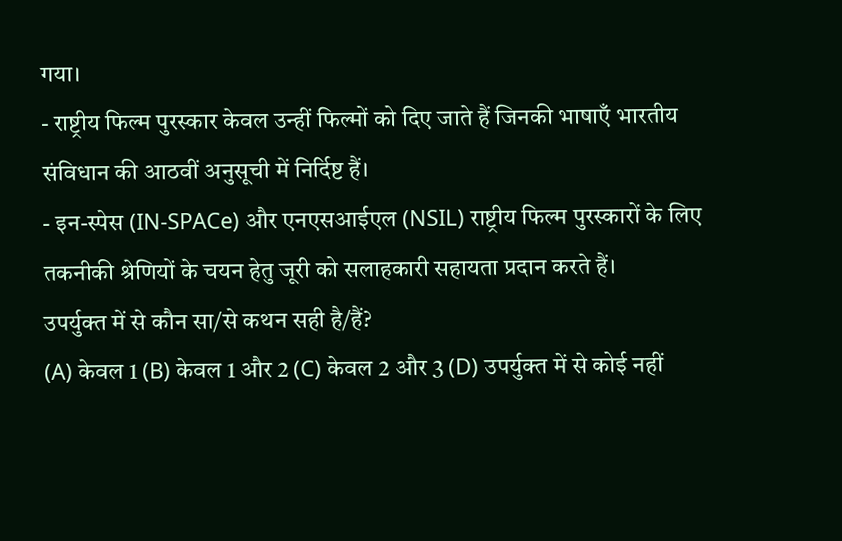गया।
- राष्ट्रीय फिल्म पुरस्कार केवल उन्हीं फिल्मों को दिए जाते हैं जिनकी भाषाएँ भारतीय संविधान की आठवीं अनुसूची में निर्दिष्ट हैं।
- इन-स्पेस (IN-SPACe) और एनएसआईएल (NSIL) राष्ट्रीय फिल्म पुरस्कारों के लिए तकनीकी श्रेणियों के चयन हेतु जूरी को सलाहकारी सहायता प्रदान करते हैं।
उपर्युक्त में से कौन सा/से कथन सही है/हैं?
(A) केवल 1 (B) केवल 1 और 2 (C) केवल 2 और 3 (D) उपर्युक्त में से कोई नहीं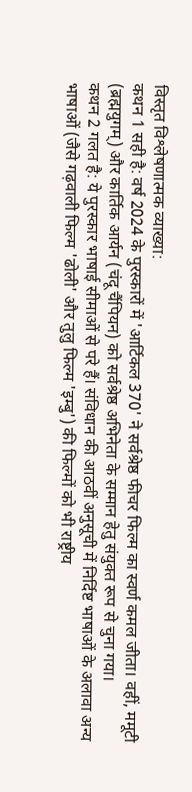विस्तृत विश्लेषणात्मक व्याख्या:
कथन 1 सही है: वर्ष 2024 के पुरस्कारों में 'आर्टिकल 370' ने सर्वश्रेष्ठ फीचर फिल्म का स्वर्ण कमल जीता। वहीं, ममूटी (ब्रह्मयुगम्) और कार्तिक आर्यन (चंदू चैंपियन) को सर्वश्रेष्ठ अभिनेता के सम्मान हेतु संयुक्त रूप से चुना गया।
कथन 2 गलत है: ये पुरस्कार भाषाई सीमाओं से परे हैं। संविधान की आठवीं अनुसूची में निर्दिष्ट भाषाओं के अलावा अन्य भाषाओं (जैसे गढ़वाली फिल्म 'ढोली' और तुलु फिल्म 'इम्बु') की फिल्मों को भी राष्ट्रीय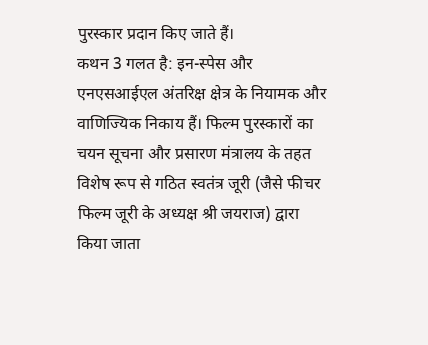पुरस्कार प्रदान किए जाते हैं।
कथन 3 गलत है: इन-स्पेस और एनएसआईएल अंतरिक्ष क्षेत्र के नियामक और वाणिज्यिक निकाय हैं। फिल्म पुरस्कारों का चयन सूचना और प्रसारण मंत्रालय के तहत विशेष रूप से गठित स्वतंत्र जूरी (जैसे फीचर फिल्म जूरी के अध्यक्ष श्री जयराज) द्वारा किया जाता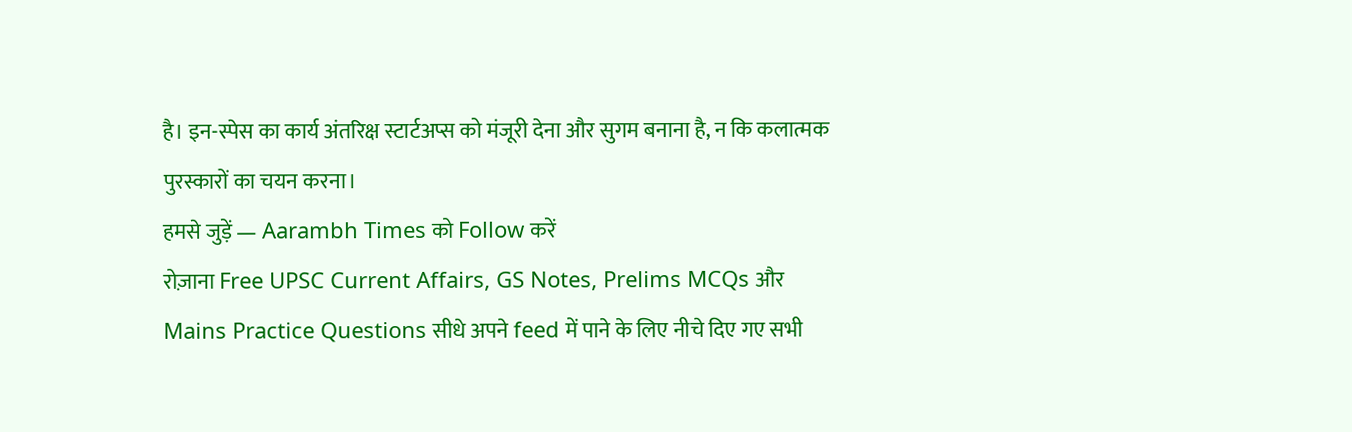है। इन-स्पेस का कार्य अंतरिक्ष स्टार्टअप्स को मंजूरी देना और सुगम बनाना है, न कि कलात्मक पुरस्कारों का चयन करना।
हमसे जुड़ें — Aarambh Times को Follow करें
रोज़ाना Free UPSC Current Affairs, GS Notes, Prelims MCQs और Mains Practice Questions सीधे अपने feed में पाने के लिए नीचे दिए गए सभी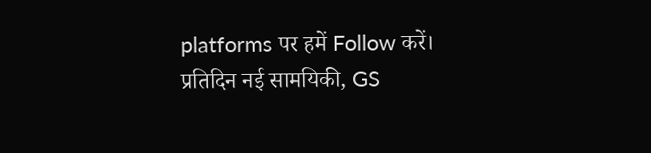platforms पर हमें Follow करें।
प्रतिदिन नई सामयिकी, GS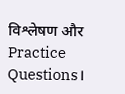विश्लेषण और Practice Questions।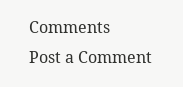Comments
Post a Comment